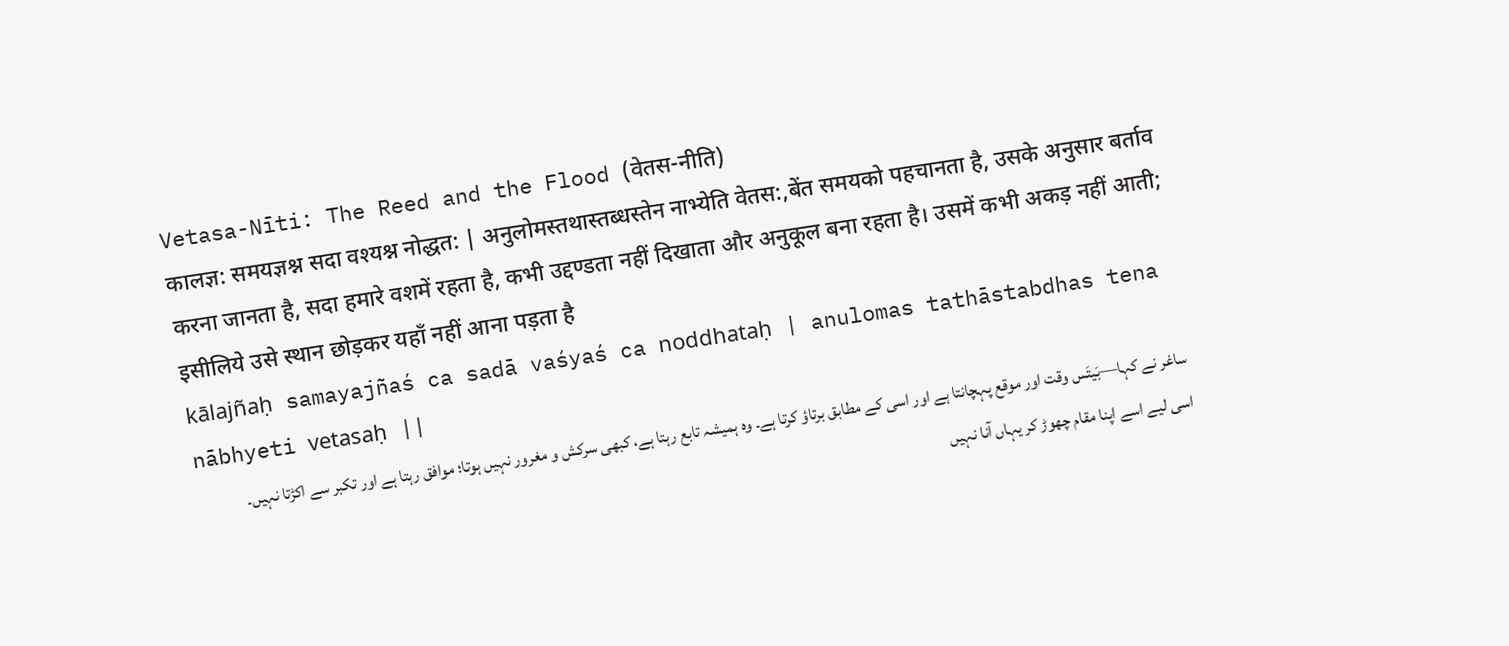Vetasa-Nīti: The Reed and the Flood (वेतस-नीति)
कालज्ञ: समयज्ञश्न सदा वश्यश्न नोद्धत: | अनुलोमस्तथास्तब्धस्तेन नाभ्येति वेतस:,बेंत समयको पहचानता है, उसके अनुसार बर्ताव करना जानता है, सदा हमारे वशमें रहता है, कभी उद्दण्डता नहीं दिखाता और अनुकूल बना रहता है। उसमें कभी अकड़ नहीं आती; इसीलिये उसे स्थान छोड़कर यहाँ नहीं आना पड़ता है
kālajñaḥ samayajñaś ca sadā vaśyaś ca noddhataḥ | anulomas tathāstabdhas tena nābhyeti vetasaḥ ||
ساغر نے کہا—بَیتَس وقت اور موقع پہچانتا ہے اور اسی کے مطابق برتاؤ کرتا ہے۔ وہ ہمیشہ تابع رہتا ہے، کبھی سرکش و مغرور نہیں ہوتا؛ موافق رہتا ہے اور تکبر سے اکڑتا نہیں۔ اسی لیے اسے اپنا مقام چھوڑ کر یہاں آنا نہیں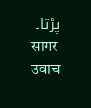پڑتا۔
सागर उवाच